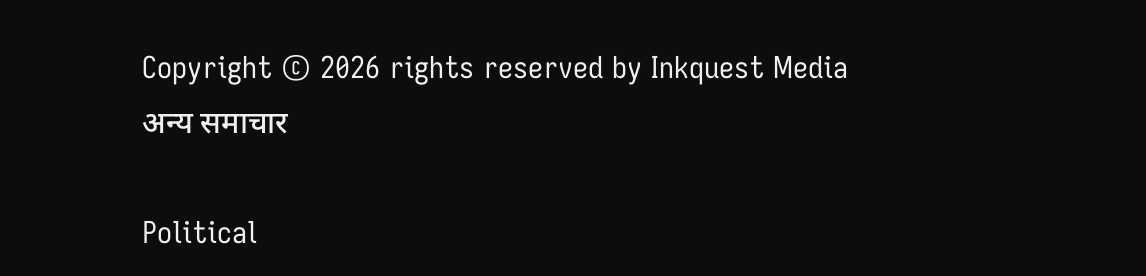Copyright © 2026 rights reserved by Inkquest Media
अन्य समाचार

Political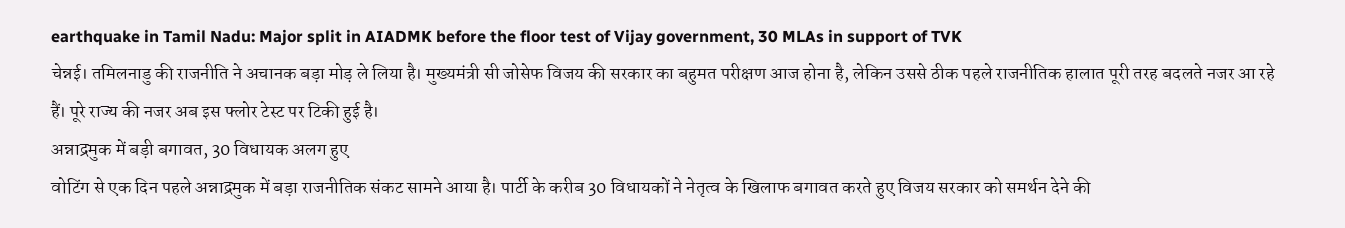earthquake in Tamil Nadu: Major split in AIADMK before the floor test of Vijay government, 30 MLAs in support of TVK
चेन्नई। तमिलनाडु की राजनीति ने अचानक बड़ा मोड़ ले लिया है। मुख्यमंत्री सी जोसेफ विजय की सरकार का बहुमत परीक्षण आज होना है, लेकिन उससे ठीक पहले राजनीतिक हालात पूरी तरह बदलते नजर आ रहे हैं। पूरे राज्य की नजर अब इस फ्लोर टेस्ट पर टिकी हुई है।
अन्नाद्रमुक में बड़ी बगावत, 30 विधायक अलग हुए
वोटिंग से एक दिन पहले अन्नाद्रमुक में बड़ा राजनीतिक संकट सामने आया है। पार्टी के करीब 30 विधायकों ने नेतृत्व के खिलाफ बगावत करते हुए विजय सरकार को समर्थन देने की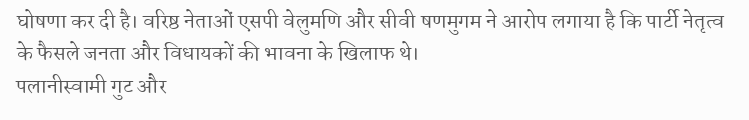घोषणा कर दी है। वरिष्ठ नेताओं एसपी वेलुमणि और सीवी षणमुगम ने आरोप लगाया है कि पार्टी नेतृत्व के फैसले जनता और विधायकों की भावना के खिलाफ थे।
पलानीस्वामी गुट और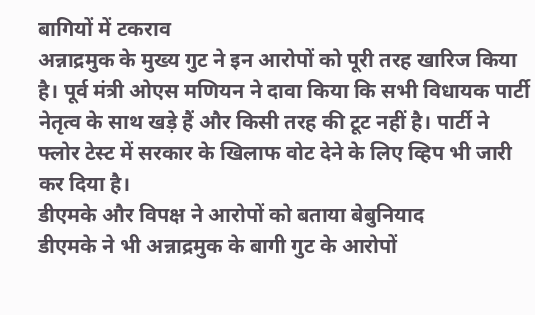बागियों में टकराव
अन्नाद्रमुक के मुख्य गुट ने इन आरोपों को पूरी तरह खारिज किया है। पूर्व मंत्री ओएस मणियन ने दावा किया कि सभी विधायक पार्टी नेतृत्व के साथ खड़े हैं और किसी तरह की टूट नहीं है। पार्टी ने फ्लोर टेस्ट में सरकार के खिलाफ वोट देने के लिए व्हिप भी जारी कर दिया है।
डीएमके और विपक्ष ने आरोपों को बताया बेबुनियाद
डीएमके ने भी अन्नाद्रमुक के बागी गुट के आरोपों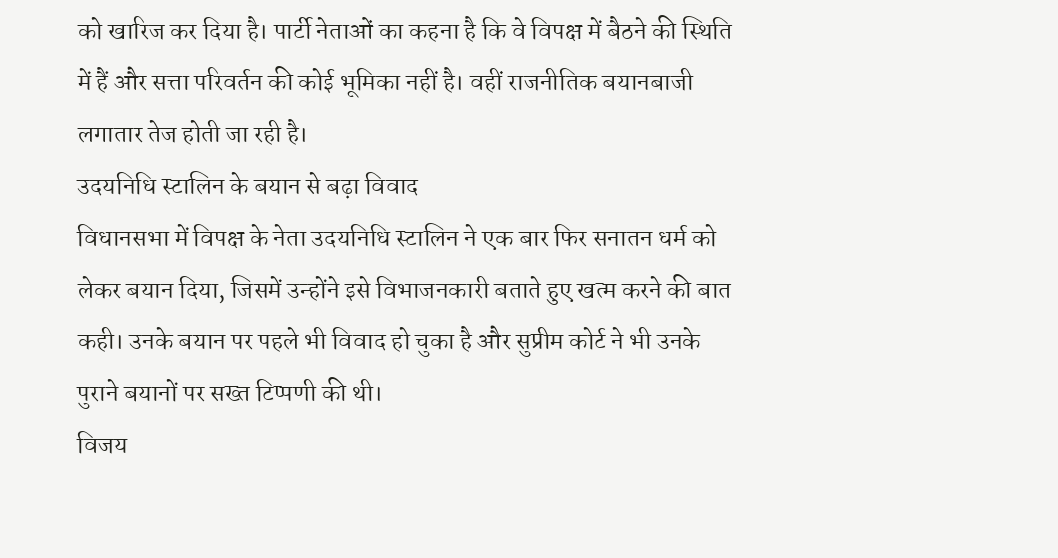को खारिज कर दिया है। पार्टी नेताओं का कहना है कि वे विपक्ष में बैठने की स्थिति में हैं और सत्ता परिवर्तन की कोई भूमिका नहीं है। वहीं राजनीतिक बयानबाजी लगातार तेज होती जा रही है।
उदयनिधि स्टालिन के बयान से बढ़ा विवाद
विधानसभा में विपक्ष के नेता उदयनिधि स्टालिन ने एक बार फिर सनातन धर्म को लेकर बयान दिया, जिसमें उन्होंने इसे विभाजनकारी बताते हुए खत्म करने की बात कही। उनके बयान पर पहले भी विवाद हो चुका है और सुप्रीम कोर्ट ने भी उनके पुराने बयानों पर सख्त टिप्पणी की थी।
विजय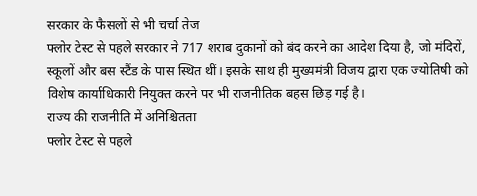सरकार के फैसलों से भी चर्चा तेज
फ्लोर टेस्ट से पहले सरकार ने 717 शराब दुकानों को बंद करने का आदेश दिया है, जो मंदिरों, स्कूलों और बस स्टैंड के पास स्थित थीं। इसके साथ ही मुख्यमंत्री विजय द्वारा एक ज्योतिषी को विशेष कार्याधिकारी नियुक्त करने पर भी राजनीतिक बहस छिड़ गई है।
राज्य की राजनीति में अनिश्चितता
फ्लोर टेस्ट से पहले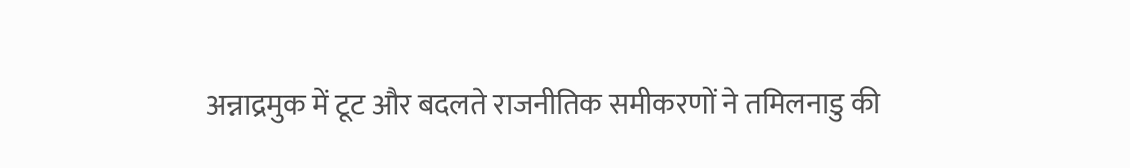अन्नाद्रमुक में टूट और बदलते राजनीतिक समीकरणों ने तमिलनाडु की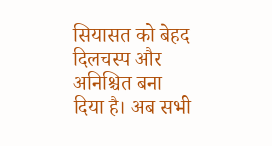सियासत को बेहद दिलचस्प और अनिश्चित बना दिया है। अब सभी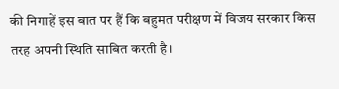की निगाहें इस बात पर हैं कि बहुमत परीक्षण में विजय सरकार किस तरह अपनी स्थिति साबित करती है।